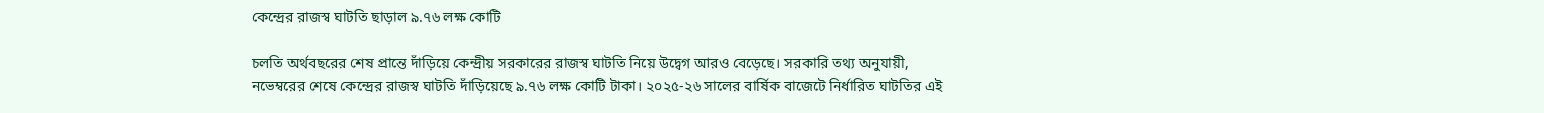কেন্দ্রের রাজস্ব ঘাটতি ছাড়াল ৯.৭৬ লক্ষ কোটি

চলতি অর্থবছরের শেষ প্রান্তে দাঁড়িয়ে কেন্দ্রীয় সরকারের রাজস্ব ঘাটতি নিয়ে উদ্বেগ আরও বেড়েছে। সরকারি তথ্য অনুযায়ী, নভেম্বরের শেষে কেন্দ্রের রাজস্ব ঘাটতি দাঁড়িয়েছে ৯.৭৬ লক্ষ কোটি টাকা। ২০২৫-২৬ সালের বার্ষিক বাজেটে নির্ধারিত ঘাটতির এই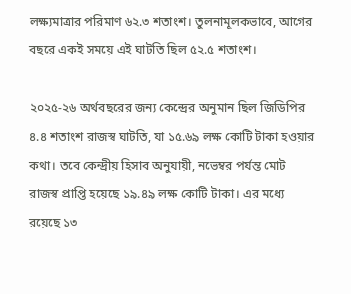লক্ষ্যমাত্রার পরিমাণ ৬২.৩ শতাংশ। তুলনামূলকভাবে, আগের বছরে একই সময়ে এই ঘাটতি ছিল ৫২.৫ শতাংশ।

২০২৫-২৬ অর্থবছরের জন্য কেন্দ্রের অনুমান ছিল জিডিপির ৪.৪ শতাংশ রাজস্ব ঘাটতি, যা ১৫.৬৯ লক্ষ কোটি টাকা হওয়ার কথা। তবে কেন্দ্রীয় হিসাব অনুযায়ী, নভেম্বর পর্যন্ত মোট রাজস্ব প্রাপ্তি হয়েছে ১৯.৪৯ লক্ষ কোটি টাকা। এর মধ্যে রয়েছে ১৩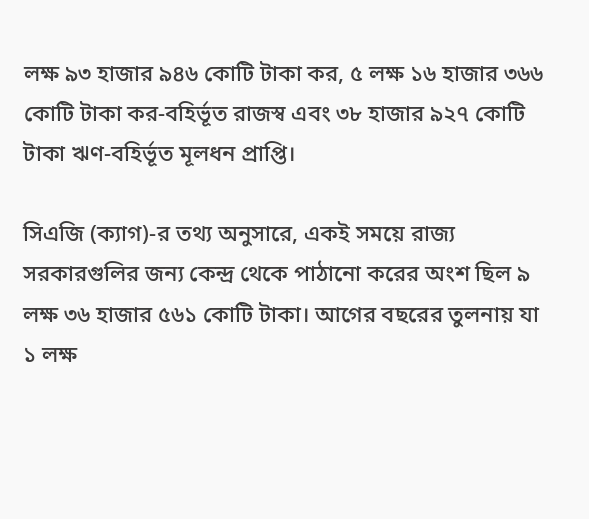লক্ষ ৯৩ হাজার ৯৪৬ কোটি টাকা কর, ৫ লক্ষ ১৬ হাজার ৩৬৬ কোটি টাকা কর-বহির্ভূত রাজস্ব এবং ৩৮ হাজার ৯২৭ কোটি টাকা ঋণ-বহির্ভূত মূলধন প্রাপ্তি।

সিএজি (ক্যাগ)-র তথ্য অনুসারে, একই সময়ে রাজ্য সরকারগুলির জন্য কেন্দ্র থেকে পাঠানো করের অংশ ছিল ৯ লক্ষ ৩৬ হাজার ৫৬১ কোটি টাকা। আগের বছরের তুলনায় যা ১ লক্ষ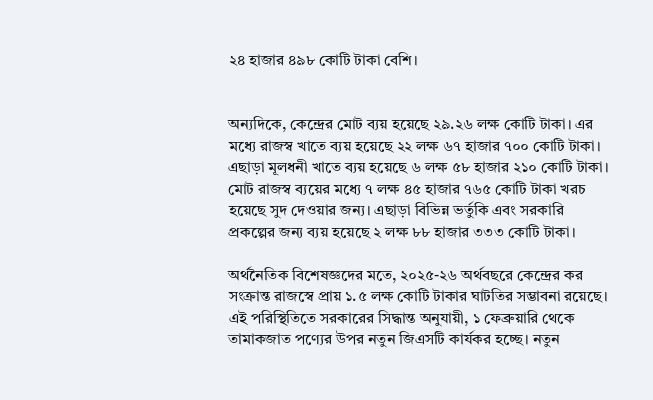২৪ হাজার ৪৯৮ কোটি টাকা বেশি।


অন্যদিকে, কেন্দ্রের মোট ব্যয় হয়েছে ২৯.২৬ লক্ষ কোটি টাকা। এর মধ্যে রাজস্ব খাতে ব্যয় হয়েছে ২২ লক্ষ ৬৭ হাজার ৭০০ কোটি টাকা। এছাড়া মূলধনী খাতে ব্যয় হয়েছে ৬ লক্ষ ৫৮ হাজার ২১০ কোটি টাকা। মোট রাজস্ব ব্যয়ের মধ্যে ৭ লক্ষ ৪৫ হাজার ৭৬৫ কোটি টাকা খরচ হয়েছে সুদ দেওয়ার জন্য। এছাড়া বিভিন্ন ভর্তুকি এবং সরকারি প্রকল্পের জন্য ব্যয় হয়েছে ২ লক্ষ ৮৮ হাজার ৩৩৩ কোটি টাকা।

অর্থনৈতিক বিশেষজ্ঞদের মতে, ২০২৫-২৬ অর্থবছরে কেন্দ্রের কর সংক্রান্ত রাজস্বে প্রায় ১.৫ লক্ষ কোটি টাকার ঘাটতির সম্ভাবনা রয়েছে। এই পরিস্থিতিতে সরকারের সিদ্ধান্ত অনুযায়ী, ১ ফেব্রুয়ারি থেকে তামাকজাত পণ্যের উপর নতুন জিএসটি কার্যকর হচ্ছে। নতুন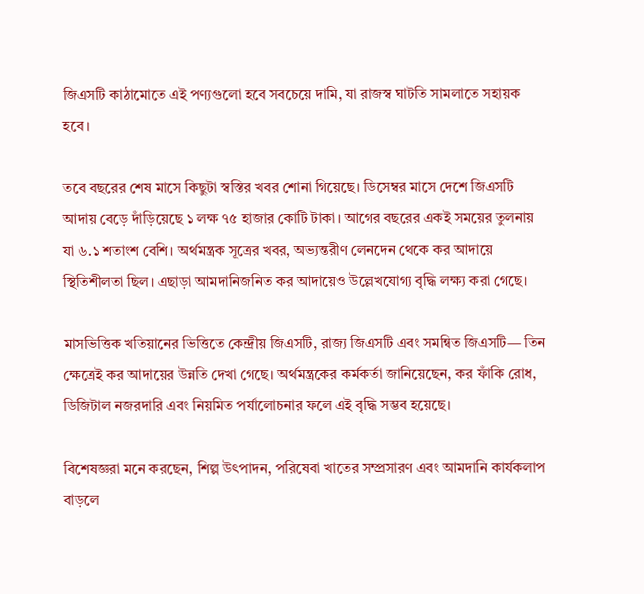জিএসটি কাঠামোতে এই পণ্যগুলো হবে সবচেয়ে দামি, যা রাজস্ব ঘাটতি সামলাতে সহায়ক হবে।

তবে বছরের শেষ মাসে কিছুটা স্বস্তির খবর শোনা গিয়েছে। ডিসেম্বর মাসে দেশে জিএসটি আদায় বেড়ে দাঁড়িয়েছে ১ লক্ষ ৭৫ হাজার কোটি টাকা। আগের বছরের একই সময়ের তুলনায় যা ৬.১ শতাংশ বেশি। অর্থমন্ত্রক সূত্রের খবর, অভ্যন্তরীণ লেনদেন থেকে কর আদায়ে স্থিতিশীলতা ছিল। এছাড়া আমদানিজনিত কর আদায়েও উল্লেখযোগ্য বৃদ্ধি লক্ষ্য করা গেছে।

মাসভিত্তিক খতিয়ানের ভিত্তিতে কেন্দ্রীয় জিএসটি, রাজ্য জিএসটি এবং সমন্বিত জিএসটি— তিন ক্ষেত্রেই কর আদায়ের উন্নতি দেখা গেছে। অর্থমন্ত্রকের কর্মকর্তা জানিয়েছেন, কর ফাঁকি রোধ, ডিজিটাল নজরদারি এবং নিয়মিত পর্যালোচনার ফলে এই বৃদ্ধি সম্ভব হয়েছে।

বিশেষজ্ঞরা মনে করছেন, শিল্প উৎপাদন, পরিষেবা খাতের সম্প্রসারণ এবং আমদানি কার্যকলাপ বাড়লে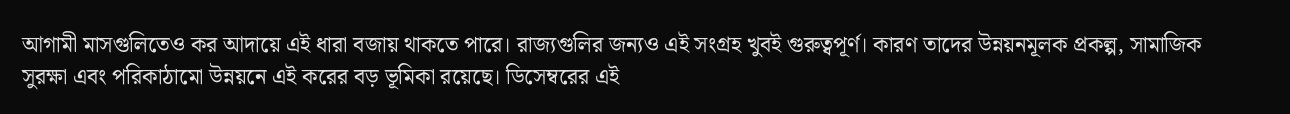আগামী মাসগুলিতেও কর আদায়ে এই ধারা বজায় থাকতে পারে। রাজ্যগুলির জন্যও এই সংগ্রহ খুবই গুরুত্বপূর্ণ। কারণ তাদের উন্নয়নমূলক প্রকল্প, সামাজিক সুরক্ষা এবং পরিকাঠামো উন্নয়নে এই করের বড় ভূমিকা রয়েছে। ডিসেম্বরের এই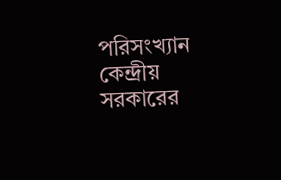পরিসংখ্যান কেন্দ্রীয় সরকারের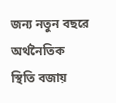জন্য নতুন বছরে অর্থনৈতিক স্থিতি বজায়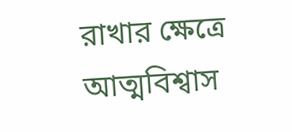রাখার ক্ষেত্রে আত্মবিশ্বাস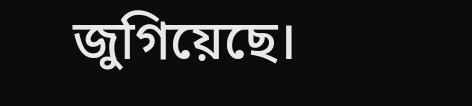জুগিয়েছে।